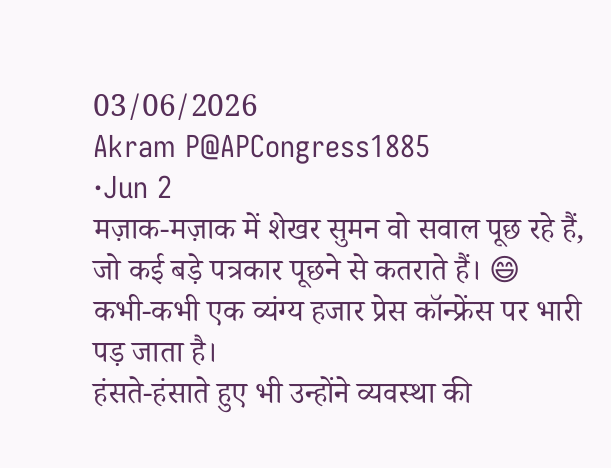03/06/2026
Akram P@APCongress1885
·Jun 2
मज़ाक-मज़ाक में शेखर सुमन वो सवाल पूछ रहे हैं, जो कई बड़े पत्रकार पूछने से कतराते हैं। 😄
कभी-कभी एक व्यंग्य हजार प्रेस कॉन्फ्रेंस पर भारी पड़ जाता है।
हंसते-हंसाते हुए भी उन्होंने व्यवस्था की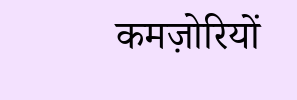कमज़ोरियों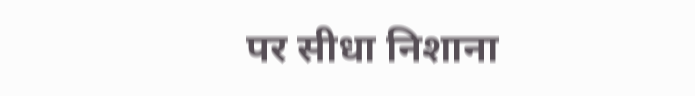पर सीधा निशाना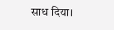साध दिया।